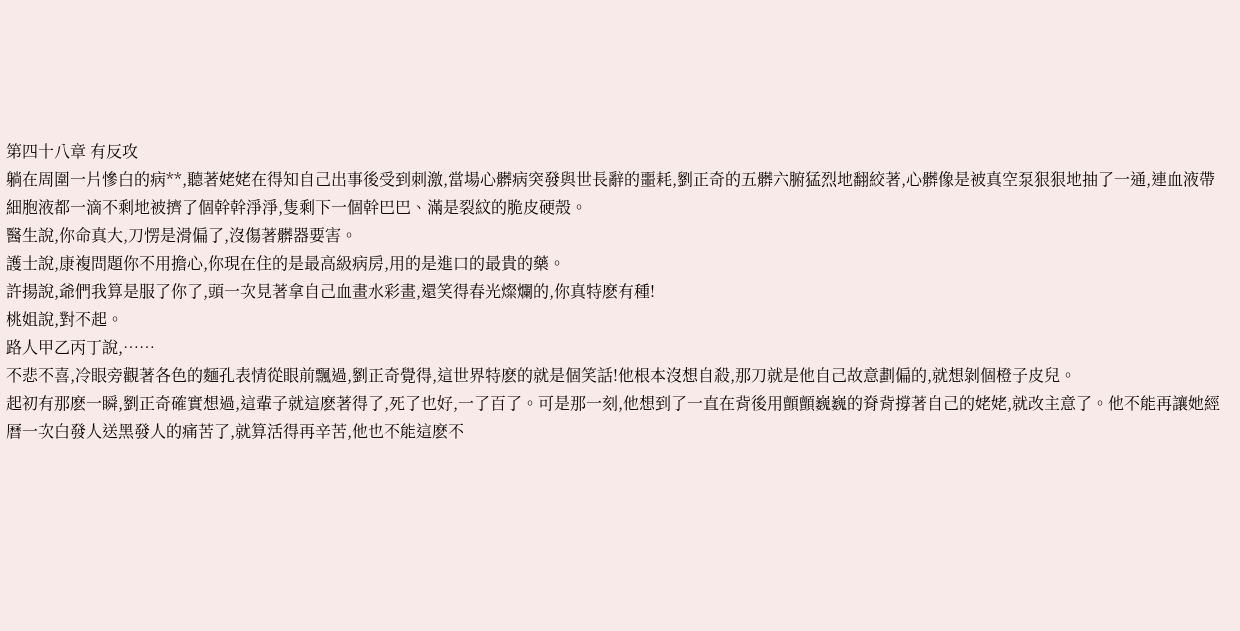第四十八章 有反攻
躺在周圍一片慘白的病**,聽著姥姥在得知自己出事後受到刺激,當場心髒病突發與世長辭的噩耗,劉正奇的五髒六腑猛烈地翻絞著,心髒像是被真空泵狠狠地抽了一通,連血液帶細胞液都一滴不剩地被擠了個幹幹淨淨,隻剩下一個幹巴巴、滿是裂紋的脆皮硬殼。
醫生說,你命真大,刀愣是滑偏了,沒傷著髒器要害。
護士說,康複問題你不用擔心,你現在住的是最高級病房,用的是進口的最貴的藥。
許揚說,爺們我算是服了你了,頭一次見著拿自己血畫水彩畫,還笑得春光燦爛的,你真特麽有種!
桃姐說,對不起。
路人甲乙丙丁說,……
不悲不喜,冷眼旁觀著各色的麵孔表情從眼前飄過,劉正奇覺得,這世界特麽的就是個笑話!他根本沒想自殺,那刀就是他自己故意劃偏的,就想剝個橙子皮兒。
起初有那麽一瞬,劉正奇確實想過,這輩子就這麽著得了,死了也好,一了百了。可是那一刻,他想到了一直在背後用顫顫巍巍的脊背撐著自己的姥姥,就改主意了。他不能再讓她經曆一次白發人送黑發人的痛苦了,就算活得再辛苦,他也不能這麽不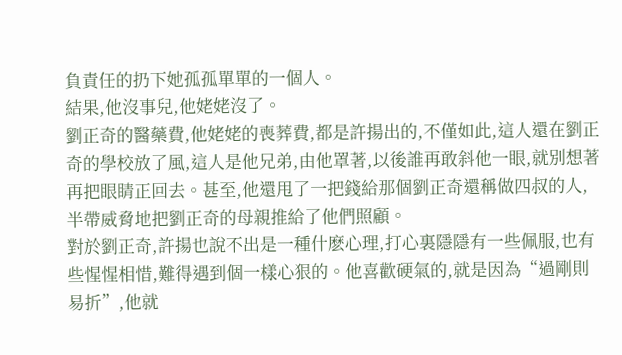負責任的扔下她孤孤單單的一個人。
結果,他沒事兒,他姥姥沒了。
劉正奇的醫藥費,他姥姥的喪葬費,都是許揚出的,不僅如此,這人還在劉正奇的學校放了風,這人是他兄弟,由他罩著,以後誰再敢斜他一眼,就別想著再把眼睛正回去。甚至,他還甩了一把錢給那個劉正奇還稱做四叔的人,半帶威脅地把劉正奇的母親推給了他們照顧。
對於劉正奇,許揚也說不出是一種什麽心理,打心裏隱隱有一些佩服,也有些惺惺相惜,難得遇到個一樣心狠的。他喜歡硬氣的,就是因為“過剛則易折”,他就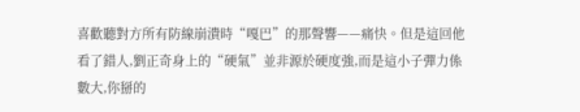喜歡聽對方所有防線崩潰時“嘎巴”的那聲響——痛快。但是這回他看了錯人,劉正奇身上的“硬氣”並非源於硬度強,而是這小子彈力係數大,你掰的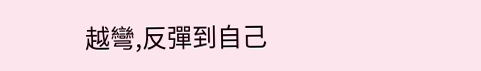越彎,反彈到自己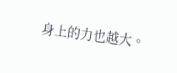身上的力也越大。